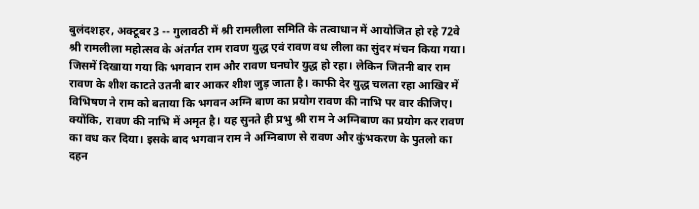बुलंदशहर, अक्टूबर 3 -- गुलावठी में श्री रामलीला समिति के तत्वाधान में आयोजित हो रहे 72वे श्री रामलीला महोत्सव के अंतर्गत राम रावण युद्ध एवं रावण वध लीला का सुंदर मंचन किया गया। जिसमें दिखाया गया कि भगवान राम और रावण घनघोर युद्ध हो रहा। लेकिन जितनी बार राम रावण के शीश काटते उतनी बार आकर शीश जुड़ जाता है। काफी देर युद्ध चलता रहा आखिर में विभिषण ने राम को बताया कि भगवन अग्नि बाण का प्रयोग रावण की नाभि पर वार कीजिए। क्योंकि, रावण की नाभि में अमृत है। यह सुनते ही प्रभु श्री राम ने अग्निबाण का प्रयोग कर रावण का वध कर दिया। इसके बाद भगवान राम ने अग्निबाण से रावण और कुंभकरण के पुतलो का दहन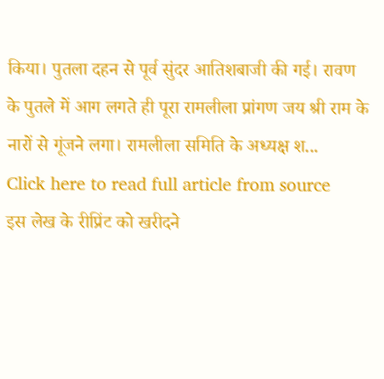किया। पुतला दहन से पूर्व सुंदर आतिशबाजी की गई। रावण के पुतले में आग लगते ही पूरा रामलीला प्रांगण जय श्री राम के नारों से गूंजने लगा। रामलीला समिति के अध्यक्ष श...
Click here to read full article from source
इस लेख के रीप्रिंट को खरीदने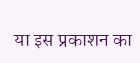या इस प्रकाशन का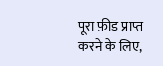पूरा फ़ीड प्राप्त करने के लिए,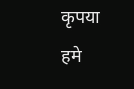कृपया
हमे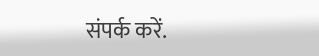संपर्क करें.